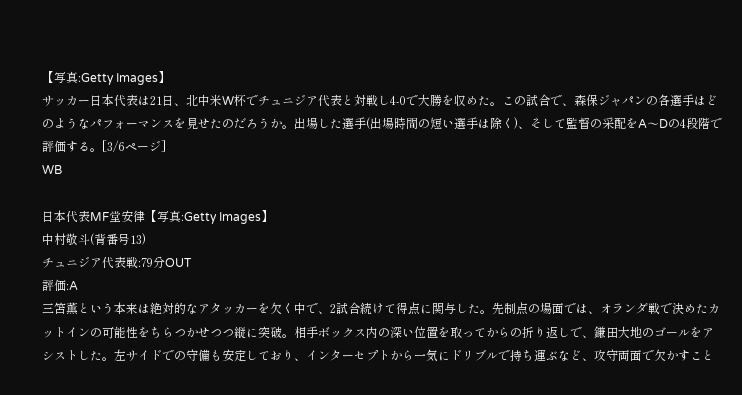【写真:Getty Images】
サッカー日本代表は21日、北中米W杯でチュニジア代表と対戦し4-0で大勝を収めた。この試合で、森保ジャパンの各選手はどのようなパフォーマンスを見せたのだろうか。出場した選手(出場時間の短い選手は除く)、そして監督の采配をA〜Dの4段階で評価する。[3/6ページ]
WB

日本代表MF堂安律【写真:Getty Images】
中村敬斗(背番号13)
チュニジア代表戦:79分OUT
評価:A
三笘薫という本来は絶対的なアタッカーを欠く中で、2試合続けて得点に関与した。先制点の場面では、オランダ戦で決めたカットインの可能性をちらつかせつつ縦に突破。相手ボックス内の深い位置を取ってからの折り返しで、鎌田大地のゴールをアシストした。左サイドでの守備も安定しており、インターセプトから一気にドリブルで持ち運ぶなど、攻守両面で欠かすこと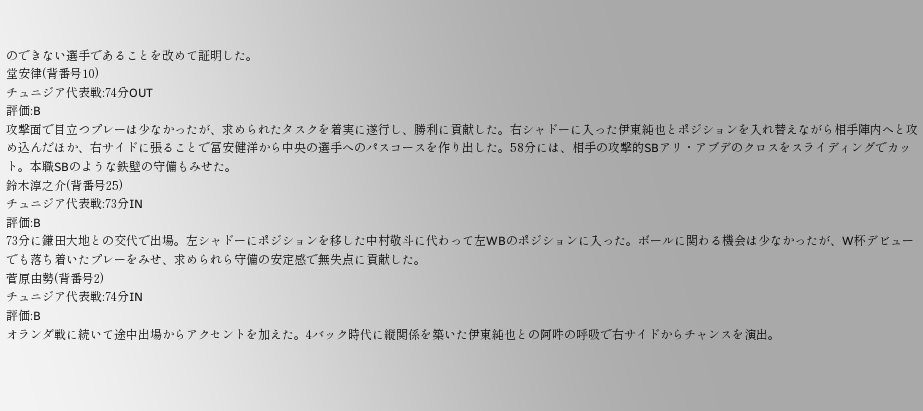のできない選手であることを改めて証明した。
堂安律(背番号10)
チュニジア代表戦:74分OUT
評価:B
攻撃面で目立つプレーは少なかったが、求められたタスクを着実に遂行し、勝利に貢献した。右シャドーに入った伊東純也とポジションを入れ替えながら相手陣内へと攻め込んだほか、右サイドに張ることで冨安健洋から中央の選手へのパスコースを作り出した。58分には、相手の攻撃的SBアリ・アブデのクロスをスライディングでカット。本職SBのような鉄壁の守備もみせた。
鈴木淳之介(背番号25)
チュニジア代表戦:73分IN
評価:B
73分に鎌田大地との交代で出場。左シャドーにポジションを移した中村敬斗に代わって左WBのポジションに入った。ボールに関わる機会は少なかったが、W杯デビューでも落ち着いたプレーをみせ、求められら守備の安定感で無失点に貢献した。
菅原由勢(背番号2)
チュニジア代表戦:74分IN
評価:B
オランダ戦に続いて途中出場からアクセントを加えた。4バック時代に縦関係を築いた伊東純也との阿吽の呼吸で右サイドからチャンスを演出。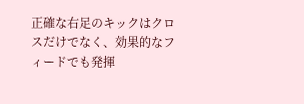正確な右足のキックはクロスだけでなく、効果的なフィードでも発揮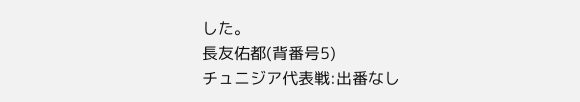した。
長友佑都(背番号5)
チュニジア代表戦:出番なし